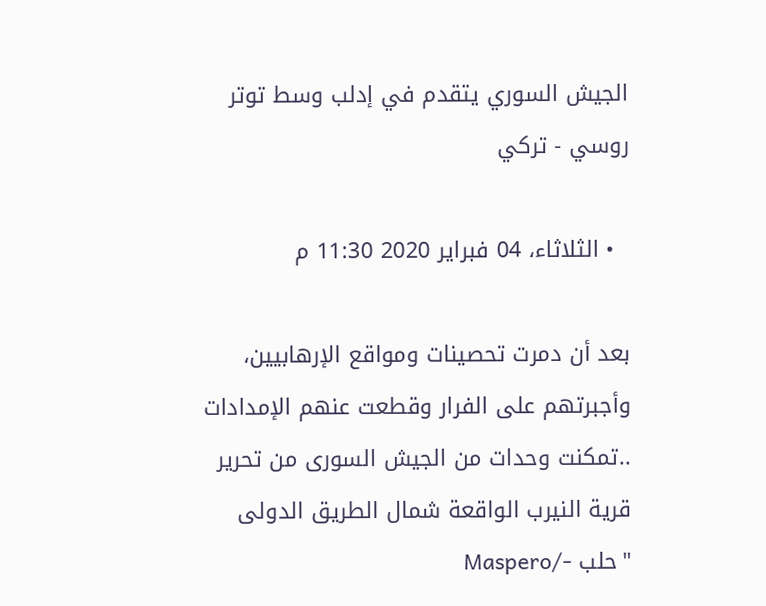الجيش السوري يتقدم في إدلب وسط توتر روسي - تركي

  • الثلاثاء، 04 فبراير 2020 11:30 م

بعد أن دمرت تحصينات ومواقع الإرهابيين، وأجبرتهم على الفرار وقطعت عنهم الإمدادات ..تمكنت وحدات من الجيش السورى من تحرير قرية النيرب الواقعة شمال الطريق الدولى "حلب -/Maspero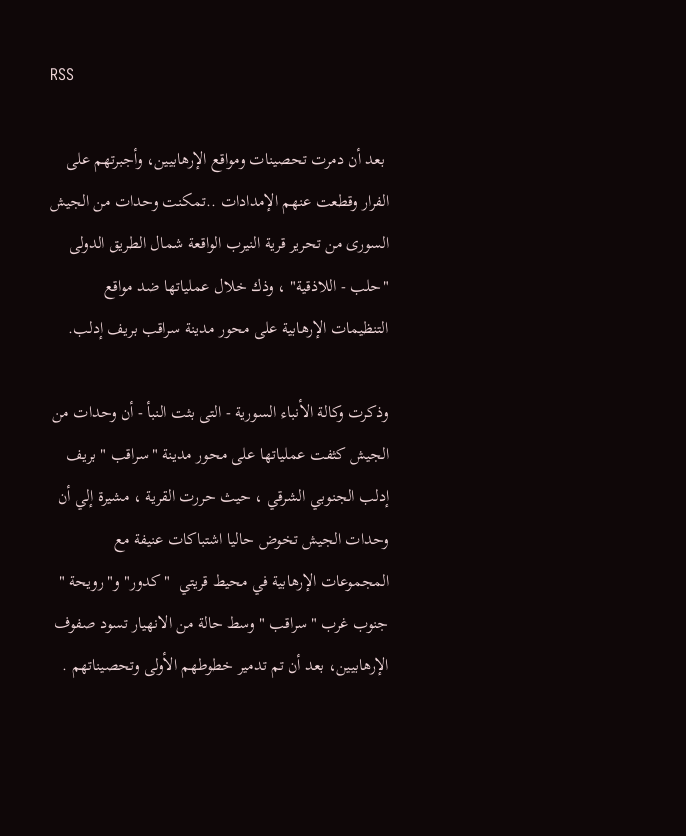RSS

 بعد أن دمرت تحصينات ومواقع الإرهابيين، وأجبرتهم على الفرار وقطعت عنهم الإمدادات ..تمكنت وحدات من الجيش السورى من تحرير قرية النيرب الواقعة شمال الطريق الدولى "حلب - اللاذقية" ، وذك خلال عملياتها ضد مواقع التنظيمات الإرهابية على محور مدينة سراقب بريف إدلب.

وذكرت وكالة الأنباء السورية - التى بثت النبأ - أن وحدات من الجيش كثفت عملياتها على محور مدينة "سراقب " بريف إدلب الجنوبي الشرقي ، حيث حررت القرية ، مشيرة إلي أن وحدات الجيش تخوض حاليا اشتباكات عنيفة مع المجموعات الإرهابية في محيط قريتي  "كدور" و"رويحة " جنوب غرب "سراقب " وسط حالة من الانهيار تسود صفوف الإرهابيين، بعد أن تم تدمير خطوطهم الأولى وتحصيناتهم .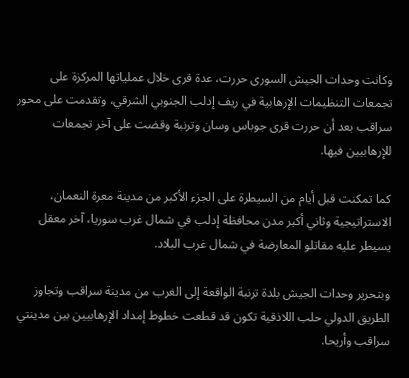وكانت وحدات الجيش السورى حررت، عدة قرى خلال عملياتها المركزة على تجمعات التنظيمات الإرهابية في ريف إدلب الجنوبي الشرقي، وتقدمت على محور سراقب بعد أن حررت قرى جوباس وسان وترنبة وقضت على آخر تجمعات للإرهابيين فيها.

كما تمكنت قبل أيام من السيطرة على الجزء الأكبر من مدينة معرة النعمان، الاستراتيجية وثاني أكبر مدن محافظة إدلب في شمال غرب سوريا، آخر معقل يسيطر عليه مقاتلو المعارضة في شمال غرب البلاد.

وبتحرير وحدات الجيش بلدة ترنبة الواقعة إلى الغرب من مدينة سراقب وتجاوز الطريق الدولي حلب اللاذقية تكون قد قطعت خطوط إمداد الإرهابيين بين مدينتي سراقب وأريحا.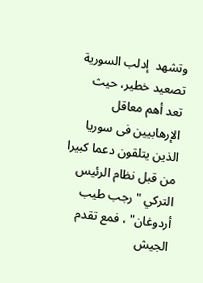وتشهد  إدلب السورية تصعيد خطير، حيث تعد أهم معاقل الإرهابيين فى سوريا الذين يتلقون دعما كبيرا من قبل نظام الرئيس التركي "رجب طيب أردوغان" ، فمع تقدم الجيش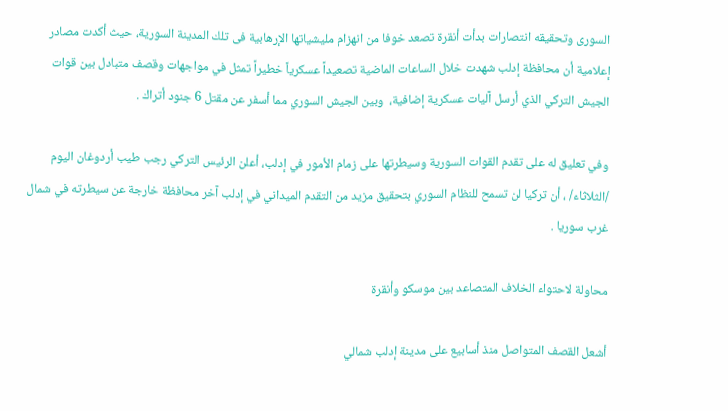السورى وتحقيقه انتصارات بدأت أنقرة تصعد خوفا من انهزام مليشياتها الإرهابية فى تلك المدينة السورية، حيث أكدت مصادر إعلامية أن محافظة إدلب شهدت خلال الساعات الماضية تصعيداً عسكرياً خطيراً تمثل في مواجهات وقصف متبادل بين قوات الجيش التركي الذي أرسل آليات عسكرية إضافية،  وبين الجيش السوري مما أسفر عن مقتل 6 جنود أتراك .

وفي تعليق له على تقدم القوات السورية وسيطرتها على زمام الأمور في إدلب، أعلن الرئيس التركي رجب طيب أردوغان اليوم /الثلاثاء/ ، أن تركيا لن تسمح للنظام السوري بتحقيق مزيد من التقدم الميداني في إدلب آخر محافظة خارجة عن سيطرته في شمال غرب سوريا .

محاولة لاحتواء الخلاف المتصاعد بين موسكو وأنقرة

أشعل القصف المتواصل منذ أسابيع على مدينة إدلب شمالي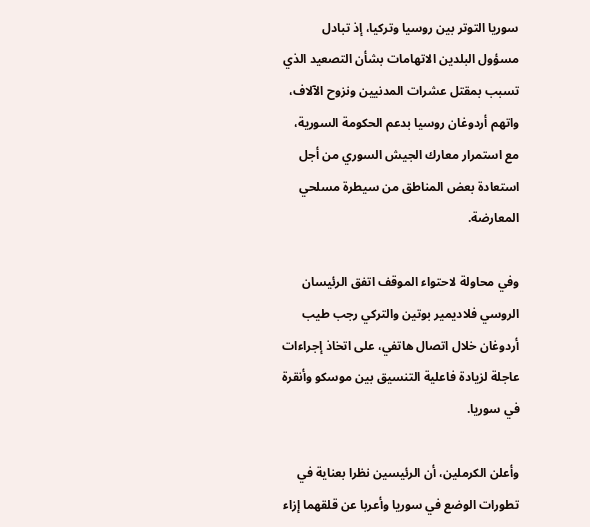سوريا التوتر بين روسيا وتركيا، إذ تبادل مسؤول البلدين الاتهامات بشأن التصعيد الذي تسبب بمقتل عشرات المدنيين ونزوح الآلاف، واتهم أردوغان روسيا بدعم الحكومة السورية، مع استمرار معارك الجيش السوري من أجل استعادة بعض المناطق من سيطرة مسلحي المعارضة.

وفي محاولة لاحتواء الموقف اتفق الرئيسان الروسي فلاديمير بوتين والتركي رجب طيب أردوغان خلال اتصال هاتفي، على اتخاذ إجراءات عاجلة لزيادة فاعلية التنسيق بين موسكو وأنقرة في سوريا.

وأعلن الكرملين، أن الرئيسين نظرا بعناية في تطورات الوضع في سوريا وأعربا عن قلقهما إزاء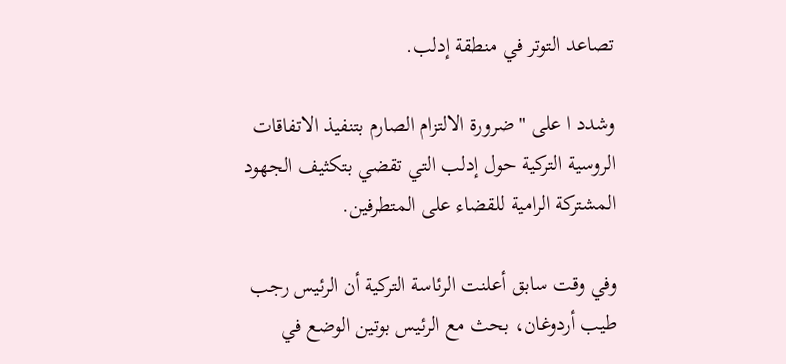تصاعد التوتر في منطقة إدلب.

وشدد ا على "ضرورة الالتزام الصارم بتنفيذ الاتفاقات الروسية التركية حول إدلب التي تقضي بتكثيف الجهود المشتركة الرامية للقضاء على المتطرفين.

وفي وقت سابق أعلنت الرئاسة التركية أن الرئيس رجب طيب أردوغان، بحث مع الرئيس بوتين الوضع في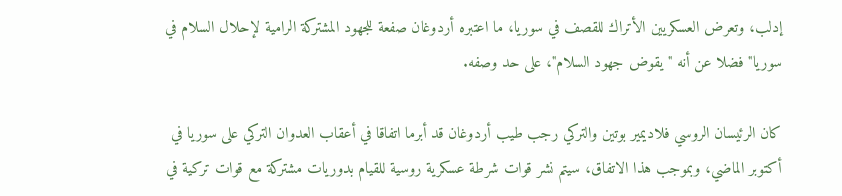إدلب، وتعرض العسكريين الأتراك للقصف في سوريا، ما اعتبره أردوغان صفعة للجهود المشتركة الرامية لإحلال السلام في سوريا" فضلا عن أنه "يقوض جهود السلام"، على حد وصفه.

كان الرئيسان الروسي فلاديمير بوتين والتركي رجب طيب أردوغان قد أبرما اتفاقا في أعقاب العدوان التركي على سوريا في أكتوبر الماضي، وبموجب هذا الاتفاق، سيتم نشر قوات شرطة عسكرية روسية للقيام بدوريات مشتركة مع قوات تركية في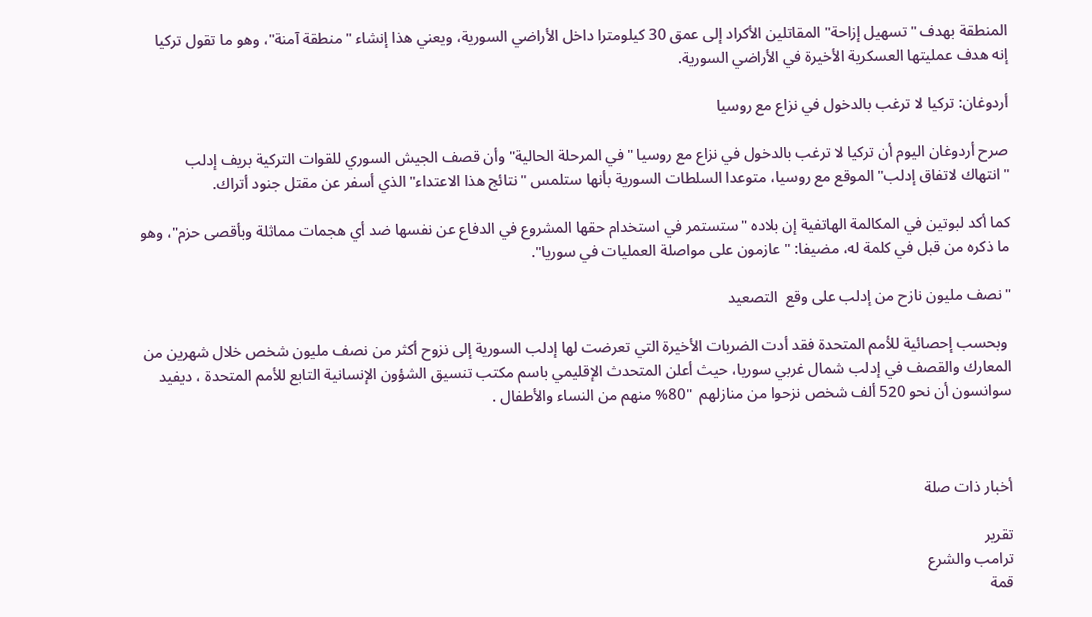المنطقة بهدف "تسهيل إزاحة" المقاتلين الأكراد إلى عمق 30 كيلومترا داخل الأراضي السورية، ويعني هذا إنشاء "منطقة آمنة"، وهو ما تقول تركيا إنه هدف عمليتها العسكرية الأخيرة في الأراضي السورية.

أردوغان: تركيا لا ترغب بالدخول في نزاع مع روسيا

صرح أردوغان اليوم أن تركيا لا ترغب بالدخول في نزاع مع روسيا "في المرحلة الحالية" وأن قصف الجيش السوري للقوات التركية بريف إدلب "انتهاك لاتفاق إدلب" الموقع مع روسيا، متوعدا السلطات السورية بأنها ستلمس "نتائج هذا الاعتداء" الذي أسفر عن مقتل جنود أتراك.

كما أكد لبوتين في المكالمة الهاتفية إن بلاده "ستستمر في استخدام حقها المشروع في الدفاع عن نفسها ضد أي هجمات مماثلة وبأقصى حزم"، وهو ما ذكره من قبل في كلمة له، مضيفا: "عازمون على مواصلة العمليات في سوريا".

"نصف مليون نازح من إدلب على وقع  التصعيد

 وبحسب إحصائية للأمم المتحدة فقد أدت الضربات الأخيرة التي تعرضت لها إدلب السورية إلى نزوح أكثر من نصف مليون شخص خلال شهرين من المعارك والقصف في إدلب شمال غربي سوريا، حيث أعلن المتحدث الإقليمي باسم مكتب تنسيق الشؤون الإنسانية التابع للأمم المتحدة ، ديفيد سوانسون أن نحو 520 ألف شخص نزحوا من منازلهم  "80% منهم من النساء والأطفال .



أخبار ذات صلة

تقرير
ترامب والشرع
قمة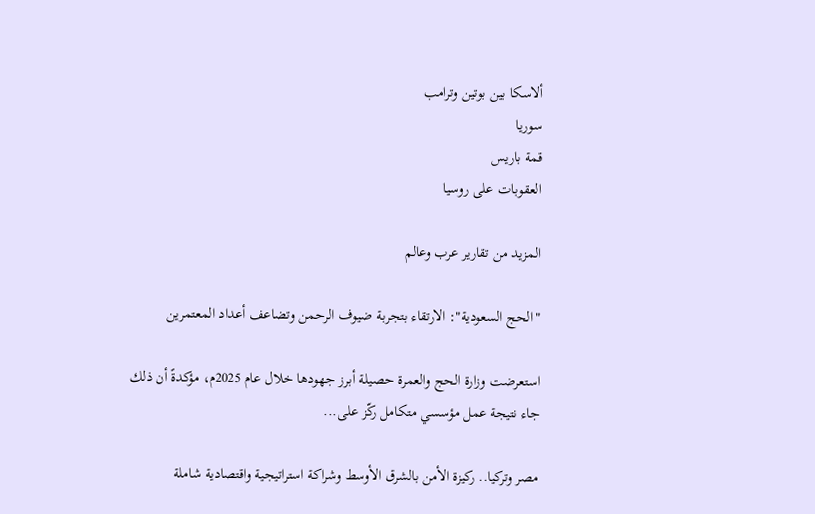ألاسكا بين بوتين وترامب
سوريا
قمة باريس
العقوبات على روسيا

المزيد من تقارير عرب وعالم

"الحج السعودية": الارتقاء بتجربة ضيوف الرحمن وتضاعف أعداد المعتمرين

استعرضت وزارة الحج والعمرة حصيلة أبرز جهودها خلال عام 2025م، مؤكدةً أن ذلك جاء نتيجة عمل مؤسسي متكامل ركّز على...

مصر وتركيا.. ركيزة الأمن بالشرق الأوسط وشراكة استراتيجية واقتصادية شاملة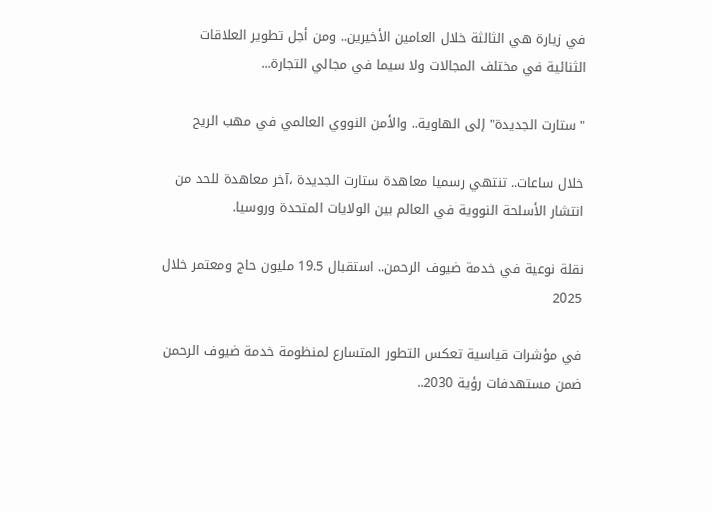في زيارة هي الثالثة خلال العامين الأخيرين.. ومن أجل تطوير العلاقات الثنائية في مختلف المجالات ولا سيما في مجالي التجارة...

"ستارت الجديدة" إلى الهاوية.. والأمن النووي العالمي في مهب الريح

خلال ساعات.. تنتهي رسميا معاهدة ستارت الجديدة ،آخر معاهدة للحد من انتشار الأسلحة النووية في العالم بين الولايات المتحدة وروسيا.

نقلة نوعية في خدمة ضيوف الرحمن.. استقبال 19.5 مليون حاج ومعتمر خلال 2025

في مؤشرات قياسية تعكس التطور المتسارع لمنظومة خدمة ضيوف الرحمن ضمن مستهدفات رؤية 2030..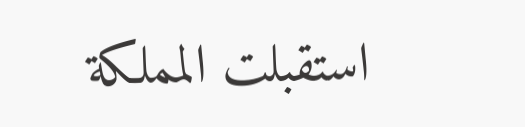استقبلت المملكة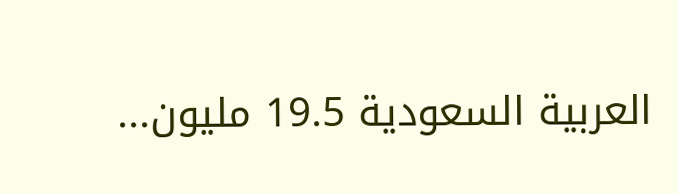العربية السعودية 19.5 مليون...